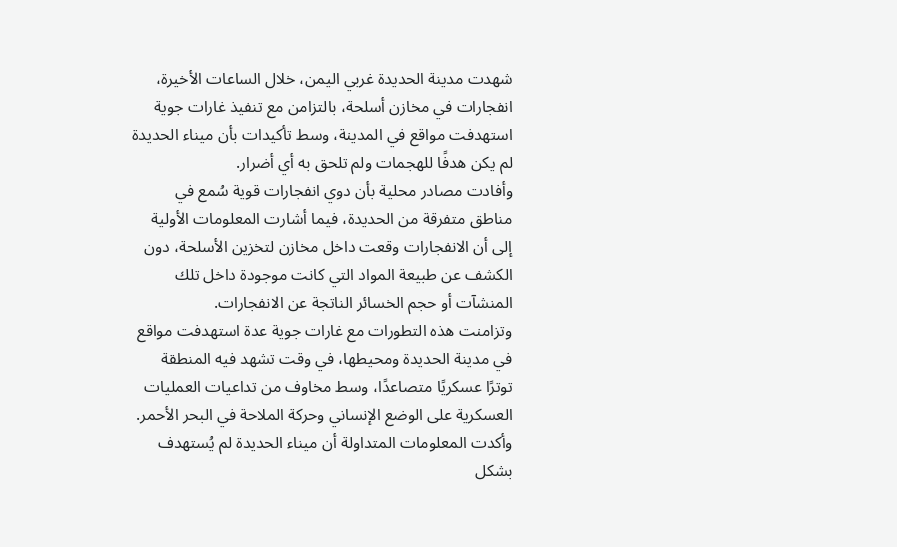شهدت مدينة الحديدة غربي اليمن، خلال الساعات الأخيرة، انفجارات في مخازن أسلحة، بالتزامن مع تنفيذ غارات جوية استهدفت مواقع في المدينة، وسط تأكيدات بأن ميناء الحديدة لم يكن هدفًا للهجمات ولم تلحق به أي أضرار.
وأفادت مصادر محلية بأن دوي انفجارات قوية سُمع في مناطق متفرقة من الحديدة، فيما أشارت المعلومات الأولية إلى أن الانفجارات وقعت داخل مخازن لتخزين الأسلحة، دون الكشف عن طبيعة المواد التي كانت موجودة داخل تلك المنشآت أو حجم الخسائر الناتجة عن الانفجارات.
وتزامنت هذه التطورات مع غارات جوية عدة استهدفت مواقع في مدينة الحديدة ومحيطها، في وقت تشهد فيه المنطقة توترًا عسكريًا متصاعدًا، وسط مخاوف من تداعيات العمليات العسكرية على الوضع الإنساني وحركة الملاحة في البحر الأحمر.
وأكدت المعلومات المتداولة أن ميناء الحديدة لم يُستهدف بشكل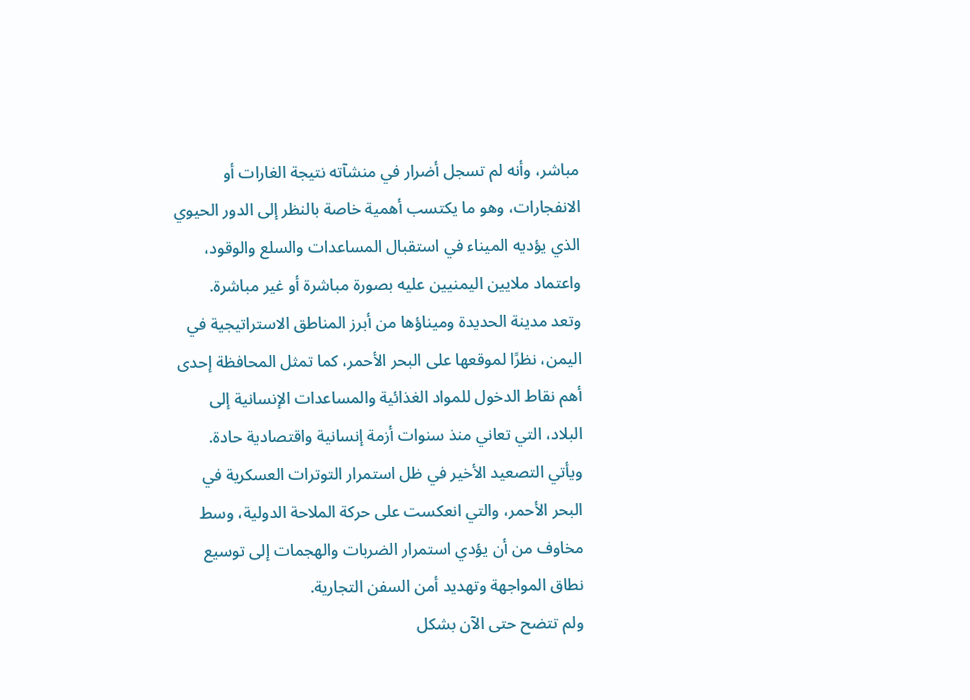مباشر، وأنه لم تسجل أضرار في منشآته نتيجة الغارات أو الانفجارات، وهو ما يكتسب أهمية خاصة بالنظر إلى الدور الحيوي الذي يؤديه الميناء في استقبال المساعدات والسلع والوقود، واعتماد ملايين اليمنيين عليه بصورة مباشرة أو غير مباشرة.
وتعد مدينة الحديدة وميناؤها من أبرز المناطق الاستراتيجية في اليمن، نظرًا لموقعها على البحر الأحمر، كما تمثل المحافظة إحدى أهم نقاط الدخول للمواد الغذائية والمساعدات الإنسانية إلى البلاد، التي تعاني منذ سنوات أزمة إنسانية واقتصادية حادة.
ويأتي التصعيد الأخير في ظل استمرار التوترات العسكرية في البحر الأحمر، والتي انعكست على حركة الملاحة الدولية، وسط مخاوف من أن يؤدي استمرار الضربات والهجمات إلى توسيع نطاق المواجهة وتهديد أمن السفن التجارية.
ولم تتضح حتى الآن بشكل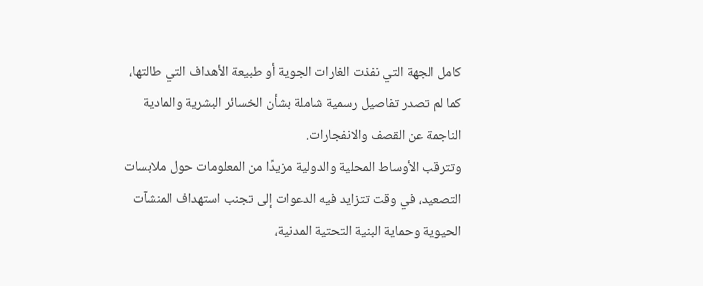كامل الجهة التي نفذت الغارات الجوية أو طبيعة الأهداف التي طالتها، كما لم تصدر تفاصيل رسمية شاملة بشأن الخسائر البشرية والمادية الناجمة عن القصف والانفجارات.
وتترقب الأوساط المحلية والدولية مزيدًا من المعلومات حول ملابسات التصعيد، في وقت تتزايد فيه الدعوات إلى تجنب استهداف المنشآت الحيوية وحماية البنية التحتية المدنية،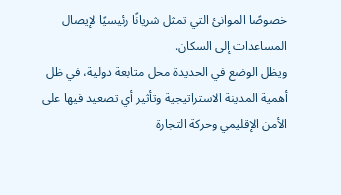خصوصًا الموانئ التي تمثل شريانًا رئيسيًا لإيصال المساعدات إلى السكان.
ويظل الوضع في الحديدة محل متابعة دولية، في ظل أهمية المدينة الاستراتيجية وتأثير أي تصعيد فيها على الأمن الإقليمي وحركة التجارة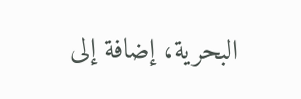البحرية، إضافة إلى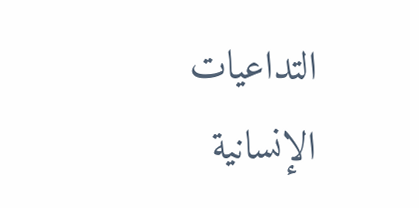التداعيات الإنسانية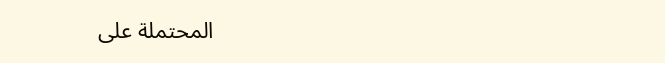المحتملة على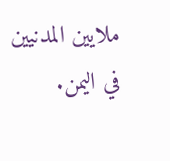ملايين المدنيين في اليمن.